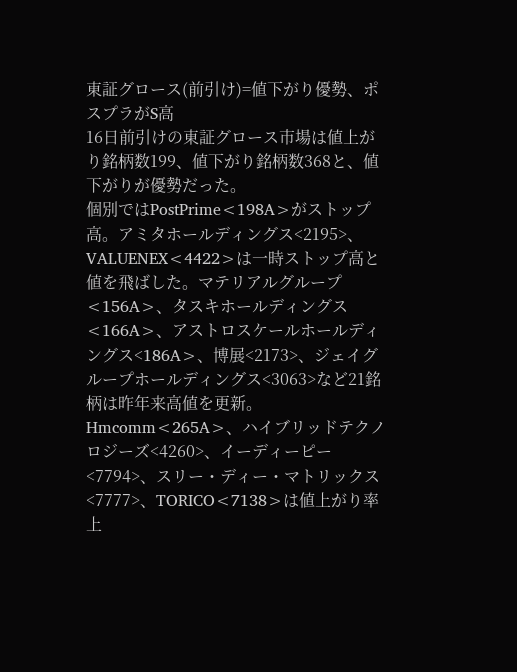東証グロース(前引け)=値下がり優勢、ポスプラがS高
16日前引けの東証グロース市場は値上がり銘柄数199、値下がり銘柄数368と、値下がりが優勢だった。
個別ではPostPrime<198A>がストップ高。アミタホールディングス<2195>、VALUENEX<4422>は一時ストップ高と値を飛ばした。マテリアルグループ<156A>、タスキホールディングス<166A>、アストロスケールホールディングス<186A>、博展<2173>、ジェイグループホールディングス<3063>など21銘柄は昨年来高値を更新。Hmcomm<265A>、ハイブリッドテクノロジーズ<4260>、イーディーピー<7794>、スリー・ディー・マトリックス<7777>、TORICO<7138>は値上がり率上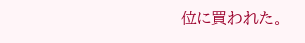位に買われた。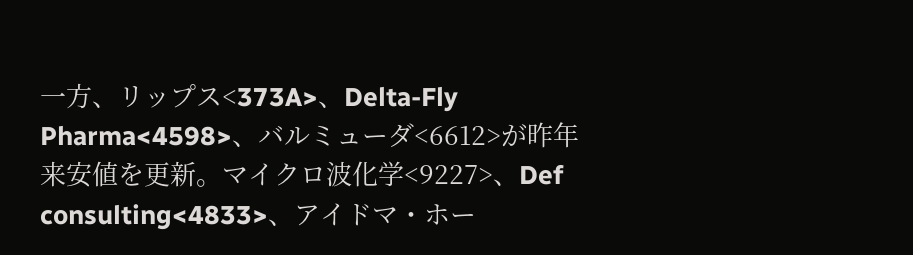一方、リップス<373A>、Delta-Fly Pharma<4598>、バルミューダ<6612>が昨年来安値を更新。マイクロ波化学<9227>、Def consulting<4833>、アイドマ・ホー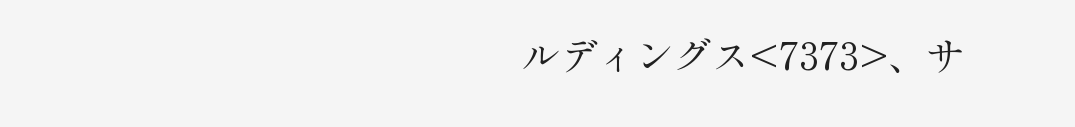ルディングス<7373>、サ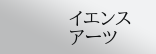イエンスアーツ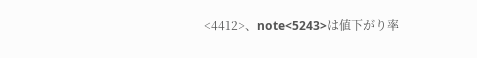<4412>、note<5243>は値下がり率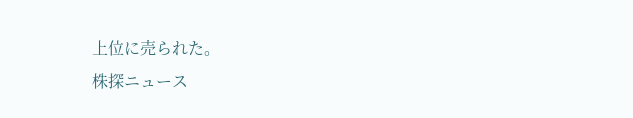上位に売られた。
株探ニュース